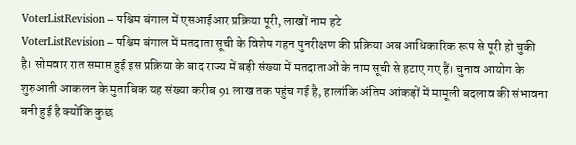VoterListRevision – पश्चिम बंगाल में एसआईआर प्रक्रिया पूरी, लाखों नाम हटे
VoterListRevision – पश्चिम बंगाल में मतदाता सूची के विशेष गहन पुनरीक्षण की प्रक्रिया अब आधिकारिक रूप से पूरी हो चुकी है। सोमवार रात समाप्त हुई इस प्रक्रिया के बाद राज्य में बड़ी संख्या में मतदाताओं के नाम सूची से हटाए गए हैं। चुनाव आयोग के शुरुआती आकलन के मुताबिक यह संख्या करीब 91 लाख तक पहुंच गई है, हालांकि अंतिम आंकड़ों में मामूली बदलाव की संभावना बनी हुई है क्योंकि कुछ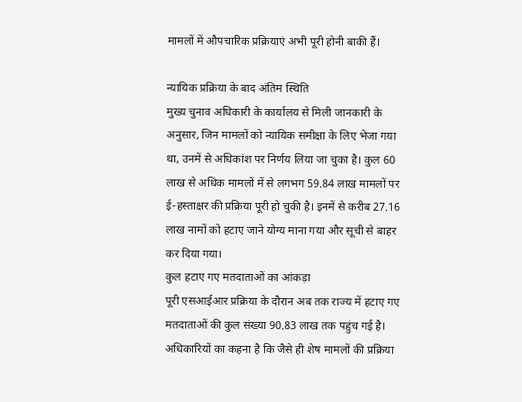मामलों में औपचारिक प्रक्रियाएं अभी पूरी होनी बाकी हैं।

न्यायिक प्रक्रिया के बाद अंतिम स्थिति
मुख्य चुनाव अधिकारी के कार्यालय से मिली जानकारी के अनुसार, जिन मामलों को न्यायिक समीक्षा के लिए भेजा गया था, उनमें से अधिकांश पर निर्णय लिया जा चुका है। कुल 60 लाख से अधिक मामलों में से लगभग 59.84 लाख मामलों पर ई-हस्ताक्षर की प्रक्रिया पूरी हो चुकी है। इनमें से करीब 27.16 लाख नामों को हटाए जाने योग्य माना गया और सूची से बाहर कर दिया गया।
कुल हटाए गए मतदाताओं का आंकड़ा
पूरी एसआईआर प्रक्रिया के दौरान अब तक राज्य में हटाए गए मतदाताओं की कुल संख्या 90.83 लाख तक पहुंच गई है। अधिकारियों का कहना है कि जैसे ही शेष मामलों की प्रक्रिया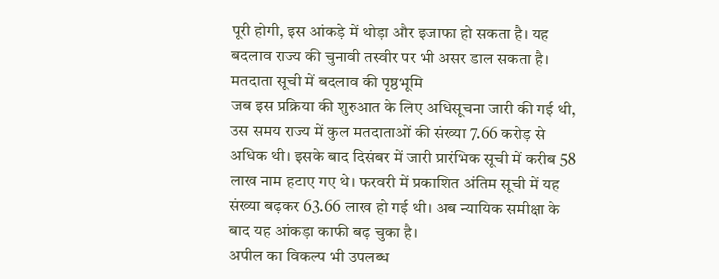पूरी होगी, इस आंकड़े में थोड़ा और इजाफा हो सकता है। यह बदलाव राज्य की चुनावी तस्वीर पर भी असर डाल सकता है।
मतदाता सूची में बदलाव की पृष्ठभूमि
जब इस प्रक्रिया की शुरुआत के लिए अधिसूचना जारी की गई थी, उस समय राज्य में कुल मतदाताओं की संख्या 7.66 करोड़ से अधिक थी। इसके बाद दिसंबर में जारी प्रारंभिक सूची में करीब 58 लाख नाम हटाए गए थे। फरवरी में प्रकाशित अंतिम सूची में यह संख्या बढ़कर 63.66 लाख हो गई थी। अब न्यायिक समीक्षा के बाद यह आंकड़ा काफी बढ़ चुका है।
अपील का विकल्प भी उपलब्ध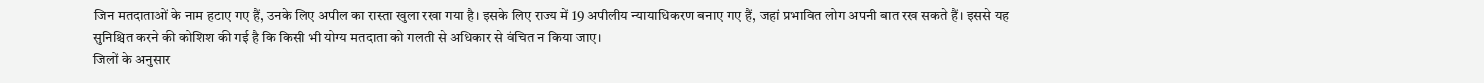जिन मतदाताओं के नाम हटाए गए हैं, उनके लिए अपील का रास्ता खुला रखा गया है। इसके लिए राज्य में 19 अपीलीय न्यायाधिकरण बनाए गए हैं, जहां प्रभावित लोग अपनी बात रख सकते हैं। इससे यह सुनिश्चित करने की कोशिश की गई है कि किसी भी योग्य मतदाता को गलती से अधिकार से वंचित न किया जाए।
जिलों के अनुसार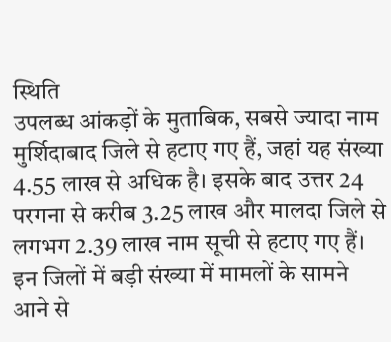स्थिति
उपलब्ध आंकड़ों के मुताबिक, सबसे ज्यादा नाम मुर्शिदाबाद जिले से हटाए गए हैं, जहां यह संख्या 4.55 लाख से अधिक है। इसके बाद उत्तर 24 परगना से करीब 3.25 लाख और मालदा जिले से लगभग 2.39 लाख नाम सूची से हटाए गए हैं। इन जिलों में बड़ी संख्या में मामलों के सामने आने से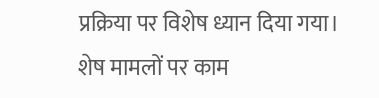प्रक्रिया पर विशेष ध्यान दिया गया।
शेष मामलों पर काम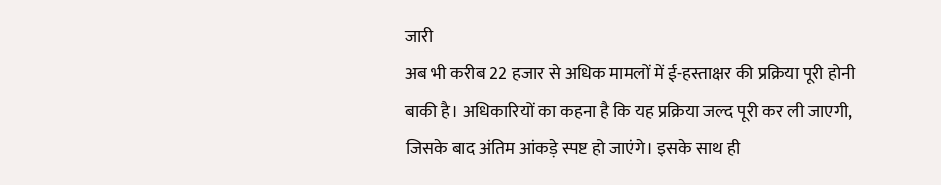जारी
अब भी करीब 22 हजार से अधिक मामलों में ई-हस्ताक्षर की प्रक्रिया पूरी होनी बाकी है। अधिकारियों का कहना है कि यह प्रक्रिया जल्द पूरी कर ली जाएगी, जिसके बाद अंतिम आंकड़े स्पष्ट हो जाएंगे। इसके साथ ही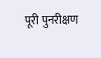पूरी पुनरीक्षण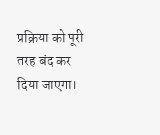प्रक्रिया को पूरी तरह बंद कर दिया जाएगा।